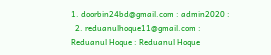1. doorbin24bd@gmail.com : admin2020 :
  2. reduanulhoque11@gmail.com : Reduanul Hoque : Reduanul Hoque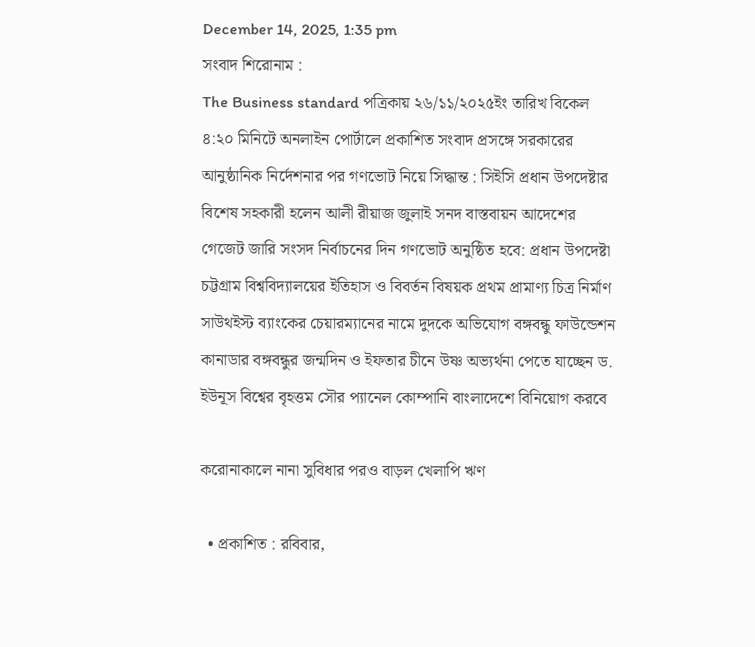December 14, 2025, 1:35 pm
সংবাদ শিরোনাম :
The Business standard পত্রিকায় ২৬/১১/২০২৫ইং তারিখ বিকেল ৪:২০ মিনিটে অনলাইন পোর্টালে প্রকাশিত সংবাদ প্রসঙ্গে সরকারের আনুষ্ঠানিক নির্দেশনার পর গণভোট নিয়ে সিদ্ধান্ত : সিইসি প্রধান উপদেষ্টার বিশেষ সহকারী হলেন আলী রীয়াজ জুলাই সনদ বাস্তবায়ন আদেশের গেজেট জারি সংসদ নির্বাচনের দিন গণভোট অনুষ্ঠিত হবে: প্রধান উপদেষ্টা চট্টগ্রাম বিশ্ববিদ্যালয়ের ইতিহাস ও বিবর্তন বিষয়ক প্রথম প্রামাণ্য চিত্র নির্মাণ সাউথইস্ট ব্যাংকের চেয়ারম্যানের নামে দুদকে অভিযোগ বঙ্গবন্ধু ফাউন্ডেশন কানাডার বঙ্গবন্ধুর জন্মদিন ও ইফতার চীনে উষ্ণ অভ্যর্থনা পেতে যাচ্ছেন ড. ইউনূস বিশ্বের বৃহত্তম সৌর প্যানেল কোম্পানি বাংলাদেশে বিনিয়োগ করবে

করোনাকালে নানা সুবিধার পরও বাড়ল খেলাপি ঋণ

  • প্রকাশিত : রবিবার,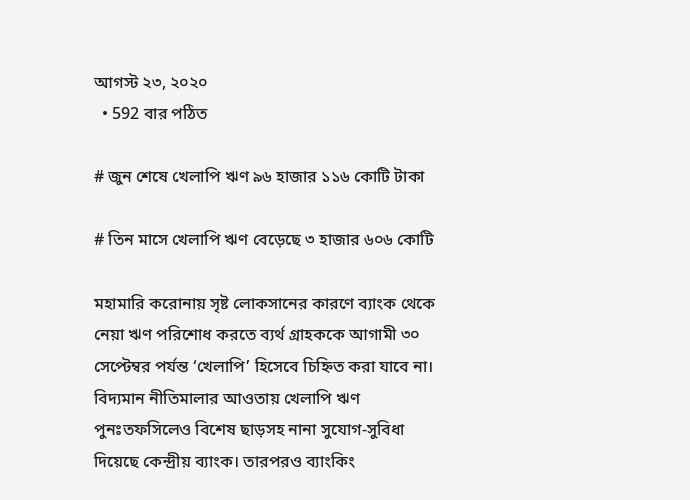আগস্ট ২৩, ২০২০
  • 592 বার পঠিত

# জুন শেষে খেলাপি ঋণ ৯৬ হাজার ১১৬ কোটি টাকা

# তিন মাসে খেলাপি ঋণ বেড়েছে ৩ হাজার ৬০৬ কোটি

মহামারি করোনায় সৃষ্ট লোকসানের কারণে ব্যাংক থেকে নেয়া ঋণ পরিশোধ করতে ব্যর্থ গ্রাহককে আগামী ৩০ সেপ্টেম্বর পর্যন্ত ‌‘খেলাপি’ হিসেবে চিহ্নিত করা যাবে না। বিদ্যমান নীতিমালার আওতায় খেলাপি ঋণ পুনঃতফসিলেও বিশেষ ছাড়সহ নানা সুযোগ-সুবিধা দিয়েছে কেন্দ্রীয় ব্যাংক। তারপরও ব্যাংকিং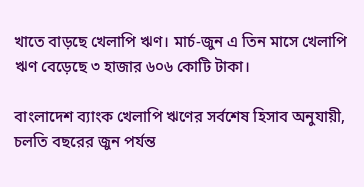খাতে বাড়ছে খেলাপি ঋণ। মার্চ-জুন এ তিন মাসে খেলাপি ঋণ বেড়েছে ৩ হাজার ৬০৬ কোটি টাকা।

বাংলাদেশ ব্যাংক খেলাপি ঋণের সর্বশেষ হিসাব অনুযায়ী, চলতি বছরের জুন পর্যন্ত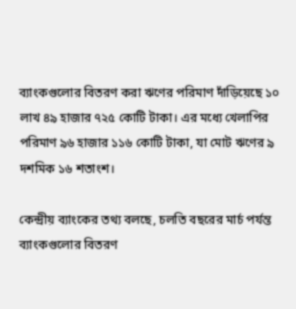ব্যাংকগুলোর বিতরণ করা ঋণের পরিমাণ দাঁড়িয়েছে ১০ লাখ ৪৯ হাজার ৭২৫ কোটি টাকা। এর মধ্যে খেলাপির পরিমাণ ৯৬ হাজার ১১৬ কোটি টাকা, যা মোট ঋণের ৯ দশমিক ১৬ শতাংশ।

কেন্দ্রীয় ব্যাংকের তথ্য বলছে, চলতি বছরের মার্চ পর্যন্ত ব্যাংকগুলোর বিতরণ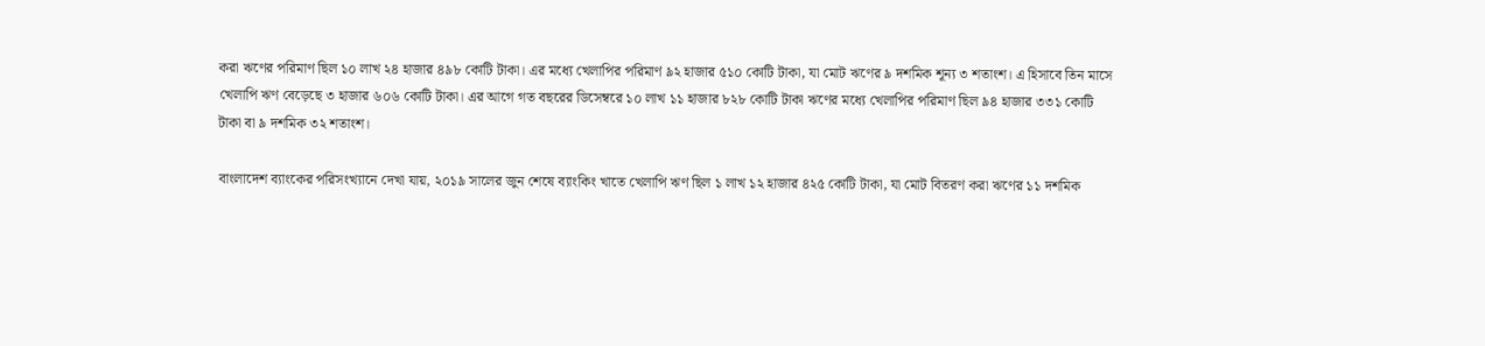করা ঋণের পরিমাণ ছিল ১০ লাখ ২৪ হাজার ৪৯৮ কোটি টাকা। এর মধ্যে খেলাপির পরিমাণ ৯২ হাজার ৫১০ কোটি টাকা, যা মোট ঋণের ৯ দশমিক শূন্য ৩ শতাংশ। এ হিসাবে তিন মাসে খেলাপি ঋণ বেড়েছে ৩ হাজার ৬০৬ কোটি টাকা। এর আগে গত বছরের ডিসেম্বরে ১০ লাখ ১১ হাজার ৮২৮ কোটি টাকা ঋণের মধ্যে খেলাপির পরিমাণ ছিল ৯৪ হাজার ৩৩১ কোটি টাকা বা ৯ দশমিক ৩২ শতাংশ।

বাংলাদেশ ব্যাংকের পরিসংখ্যানে দেখা যায়, ২০১৯ সালের জুন শেষে ব্যাংকিং খাতে খেলাপি ঋণ ছিল ১ লাখ ১২ হাজার ৪২৫ কোটি টাকা, যা মোট বিতরণ করা ঋণের ১১ দশমিক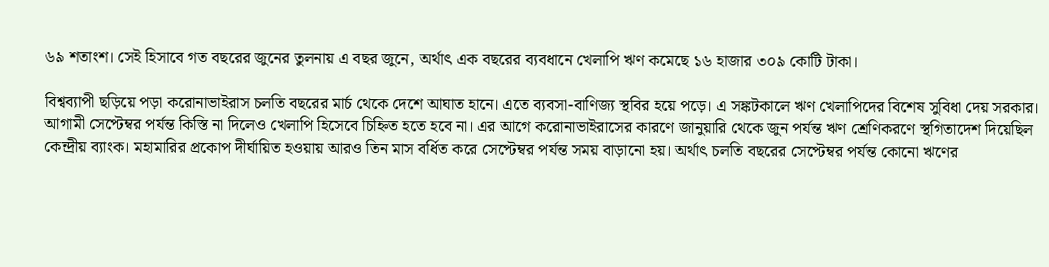৬৯ শতাংশ। সেই হিসাবে গত বছরের জুনের তুলনায় এ বছর জুনে, অর্থাৎ এক বছরের ব্যবধানে খেলাপি ঋণ কমেছে ১৬ হাজার ৩০৯ কোটি টাকা।

বিশ্বব্যাপী ছড়িয়ে পড়া করোনাভাইরাস চলতি বছরের মার্চ থেকে দেশে আঘাত হানে। এতে ব্যবসা-বাণিজ্য স্থবির হয়ে পড়ে। এ সঙ্কটকালে ঋণ খেলাপিদের বিশেষ সুবিধা দেয় সরকার। আগামী সেপ্টেম্বর পর্যন্ত কিস্তি না দিলেও খেলাপি হিসেবে চিহ্নিত হতে হবে না। এর আগে করোনাভাইরাসের কারণে জানুয়ারি থেকে জুন পর্যন্ত ঋণ শ্রেণিকরণে স্থগিতাদেশ দিয়েছিল কেন্দ্রীয় ব্যাংক। মহামারির প্রকোপ দীর্ঘায়িত হওয়ায় আরও তিন মাস বর্ধিত করে সেপ্টেম্বর পর্যন্ত সময় বাড়ানো হয়। অর্থাৎ চলতি বছরের সেপ্টেম্বর পর্যন্ত কোনো ঋণের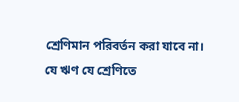শ্রেণিমান পরিবর্তন করা যাবে না। যে ঋণ যে শ্রেণিতে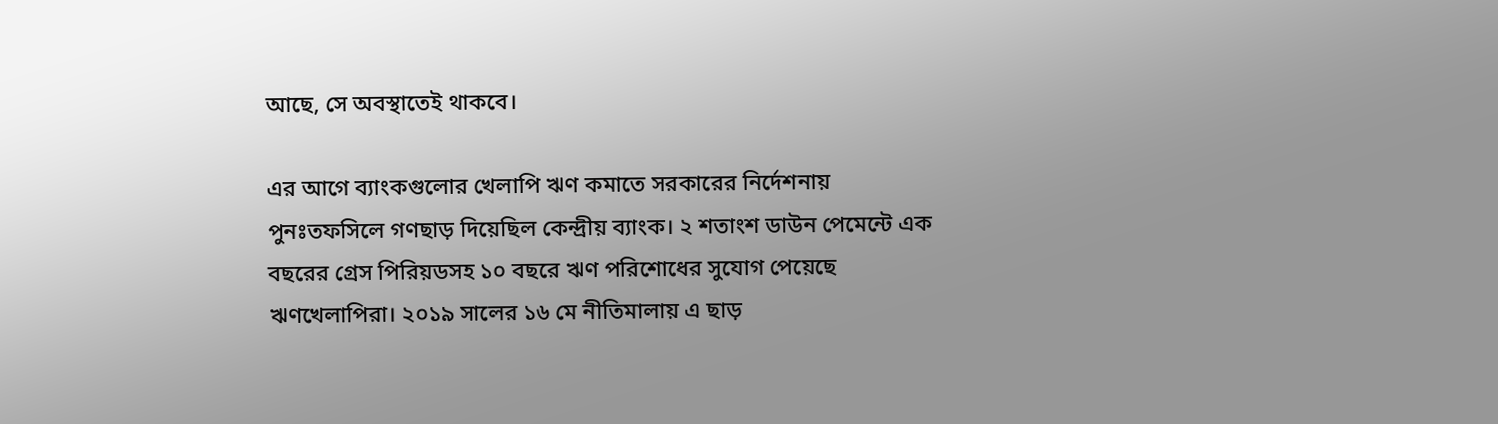আছে, সে অবস্থাতেই থাকবে।

এর আগে ব্যাংকগুলোর খেলাপি ঋণ কমাতে সরকারের নির্দেশনায় পুনঃতফসিলে গণছাড় দিয়েছিল কেন্দ্রীয় ব্যাংক। ২ শতাংশ ডাউন পেমেন্টে এক বছরের গ্রেস পিরিয়ডসহ ১০ বছরে ঋণ পরিশোধের সুযোগ পেয়েছে ঋণখেলাপিরা। ২০১৯ সালের ১৬ মে নীতিমালায় এ ছাড়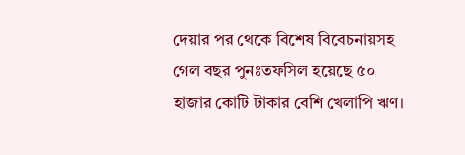দেয়ার পর থেকে বিশেষ বিবেচনায়সহ গেল বছর পুনঃতফসিল হয়েছে ৫০ হাজার কোটি টাকার বেশি খেলাপি ঋণ।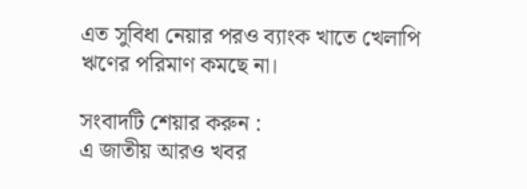এত সুবিধা নেয়ার পরও ব্যাংক খাতে খেলাপি ঋণের পরিমাণ কমছে না।

সংবাদটি শেয়ার করুন :
এ জাতীয় আরও খবর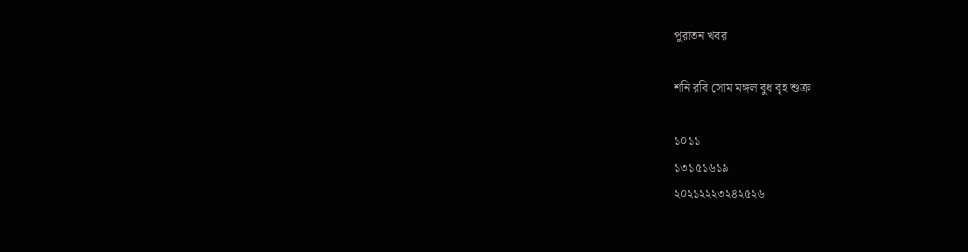পুরাতন খবর

শনি রবি সোম মঙ্গল বুধ বৃহ শুক্র

১০১১
১৩১৫১৬১৯
২০২১২২২৩২৪২৫২৬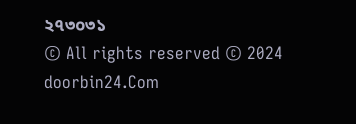২৭৩০৩১
© All rights reserved © 2024 doorbin24.Com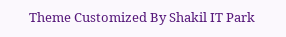Theme Customized By Shakil IT Park